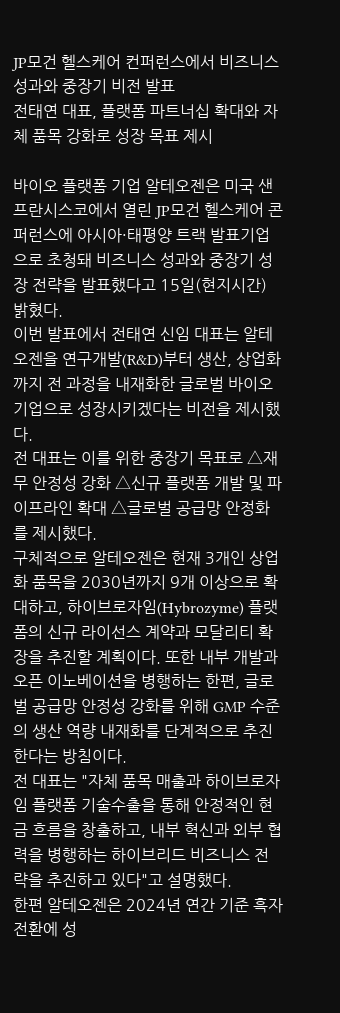JP모건 헬스케어 컨퍼런스에서 비즈니스 성과와 중장기 비전 발표
전태연 대표, 플랫폼 파트너십 확대와 자체 품목 강화로 성장 목표 제시

바이오 플랫폼 기업 알테오젠은 미국 샌프란시스코에서 열린 JP모건 헬스케어 콘퍼런스에 아시아·태평양 트랙 발표기업으로 초청돼 비즈니스 성과와 중장기 성장 전략을 발표했다고 15일(현지시간) 밝혔다.
이번 발표에서 전태연 신임 대표는 알테오젠을 연구개발(R&D)부터 생산, 상업화까지 전 과정을 내재화한 글로벌 바이오기업으로 성장시키겠다는 비전을 제시했다.
전 대표는 이를 위한 중장기 목표로 △재무 안정성 강화 △신규 플랫폼 개발 및 파이프라인 확대 △글로벌 공급망 안정화를 제시했다.
구체적으로 알테오젠은 현재 3개인 상업화 품목을 2030년까지 9개 이상으로 확대하고, 하이브로자임(Hybrozyme) 플랫폼의 신규 라이선스 계약과 모달리티 확장을 추진할 계획이다. 또한 내부 개발과 오픈 이노베이션을 병행하는 한편, 글로벌 공급망 안정성 강화를 위해 GMP 수준의 생산 역량 내재화를 단계적으로 추진한다는 방침이다.
전 대표는 "자체 품목 매출과 하이브로자임 플랫폼 기술수출을 통해 안정적인 현금 흐름을 창출하고, 내부 혁신과 외부 협력을 병행하는 하이브리드 비즈니스 전략을 추진하고 있다"고 설명했다.
한편 알테오젠은 2024년 연간 기준 흑자 전환에 성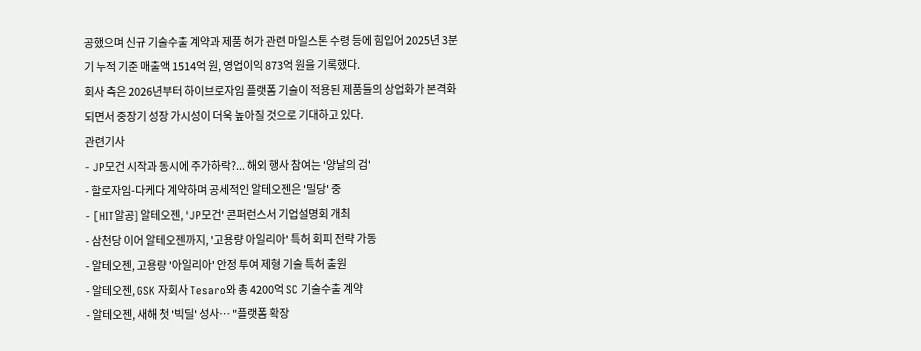공했으며 신규 기술수출 계약과 제품 허가 관련 마일스톤 수령 등에 힘입어 2025년 3분기 누적 기준 매출액 1514억 원, 영업이익 873억 원을 기록했다.
회사 측은 2026년부터 하이브로자임 플랫폼 기술이 적용된 제품들의 상업화가 본격화되면서 중장기 성장 가시성이 더욱 높아질 것으로 기대하고 있다.
관련기사
- JP모건 시작과 동시에 주가하락?... 해외 행사 참여는 '양날의 검'
- 할로자임-다케다 계약하며 공세적인 알테오젠은 '밀당' 중
- [HIT알공] 알테오젠, 'JP모건' 콘퍼런스서 기업설명회 개최
- 삼천당 이어 알테오젠까지, '고용량 아일리아' 특허 회피 전략 가동
- 알테오젠, 고용량 '아일리아' 안정 투여 제형 기술 특허 출원
- 알테오젠, GSK 자회사 Tesaro와 총 4200억 SC 기술수출 계약
- 알테오젠, 새해 첫 '빅딜' 성사… "플랫폼 확장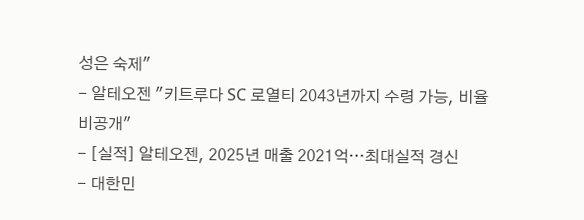성은 숙제"
- 알테오젠 "키트루다 SC 로열티 2043년까지 수령 가능, 비율 비공개"
- [실적] 알테오젠, 2025년 매출 2021억…최대실적 경신
- 대한민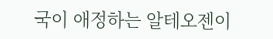국이 애정하는 알테오젠이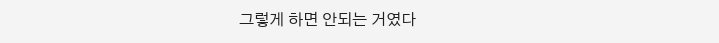그렇게 하면 안되는 거였다